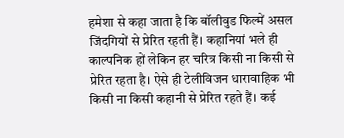हमेशा से कहा जाता है कि बॉलीवुड फिल्में असल जिंदगियों से प्रेरित रहती हैं। कहानियां भले ही काल्पनिक हों लेकिन हर चरित्र किसी ना किसी से प्रेरित रहता है। ऐसे ही टेलीविजन धारावाहिक भी किसी ना किसी कहानी से प्रेरित रहते हैं। कई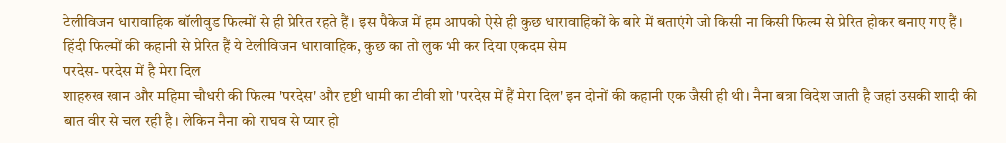टेलीविजन धारावाहिक बॉलीवुड फिल्मों से ही प्रेरित रहते हैं। इस पैकेज में हम आपको ऐसे ही कुछ धारावाहिकों के बारे में बताएंगे जो किसी ना किसी फिल्म से प्रेरित होकर बनाए गए हैं।
हिंदी फिल्मों की कहानी से प्रेरित हैं ये टेलीविजन धारावाहिक, कुछ का तो लुक भी कर दिया एकदम सेम
परदेस- परदेस में है मेरा दिल
शाहरुख खान और महिमा चौधरी की फिल्म 'परदेस' और दृष्टी धामी का टीवी शो 'परदेस में हैं मेरा दिल' इन दोनों की कहानी एक जैसी ही थी। नैना बत्रा विदेश जाती है जहां उसकी शादी की बात वीर से चल रही है। लेकिन नैना को राघव से प्यार हो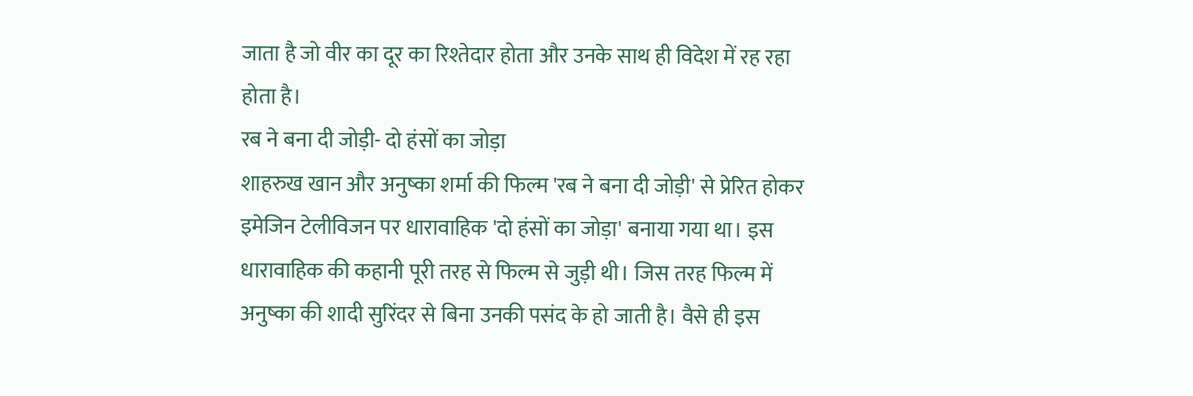जाता है जो वीर का दूर का रिश्तेदार होता और उनके साथ ही विदेश में रह रहा होता है।
रब ने बना दी जोड़ी- दो हंसों का जोड़ा
शाहरुख खान और अनुष्का शर्मा की फिल्म 'रब ने बना दी जोड़ी' से प्रेरित होकर इमेजिन टेलीविजन पर धारावाहिक 'दो हंसों का जोड़ा' बनाया गया था। इस धारावाहिक की कहानी पूरी तरह से फिल्म से जुड़ी थी। जिस तरह फिल्म में अनुष्का की शादी सुरिंदर से बिना उनकी पसंद के हो जाती है। वैसे ही इस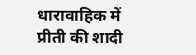धारावाहिक में प्रीती की शादी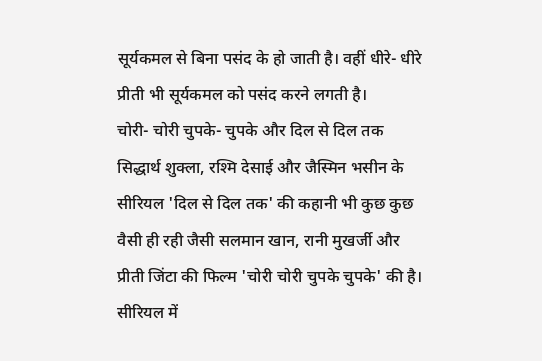सूर्यकमल से बिना पसंद के हो जाती है। वहीं धीरे- धीरे प्रीती भी सूर्यकमल को पसंद करने लगती है।
चोरी- चोरी चुपके- चुपके और दिल से दिल तक
सिद्धार्थ शुक्ला, रश्मि देसाई और जैस्मिन भसीन के सीरियल 'दिल से दिल तक' की कहानी भी कुछ कुछ वैसी ही रही जैसी सलमान खान, रानी मुखर्जी और प्रीती जिंटा की फिल्म 'चोरी चोरी चुपके चुपके' की है। सीरियल में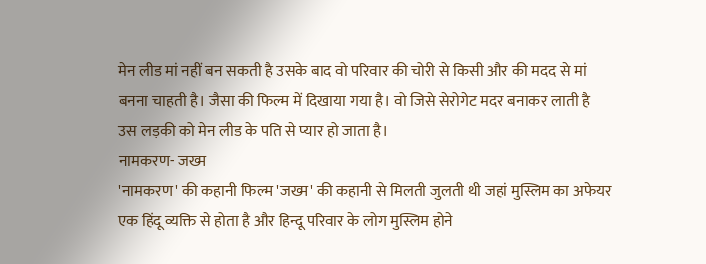मेन लीड मां नहीं बन सकती है उसके बाद वो परिवार की चोरी से किसी और की मदद से मां बनना चाहती है। जैसा की फिल्म में दिखाया गया है। वो जिसे सेरोगेट मदर बनाकर लाती है उस लड़की को मेन लीड के पति से प्यार हो जाता है।
नामकरण- जख्म
'नामकरण' की कहानी फिल्म 'जख्म' की कहानी से मिलती जुलती थी जहां मुस्लिम का अफेयर एक हिंदू व्यक्ति से होता है और हिन्दू परिवार के लोग मुस्लिम होने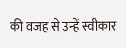की वजह से उन्हें स्वीकार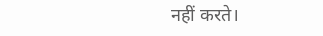नहीं करते।